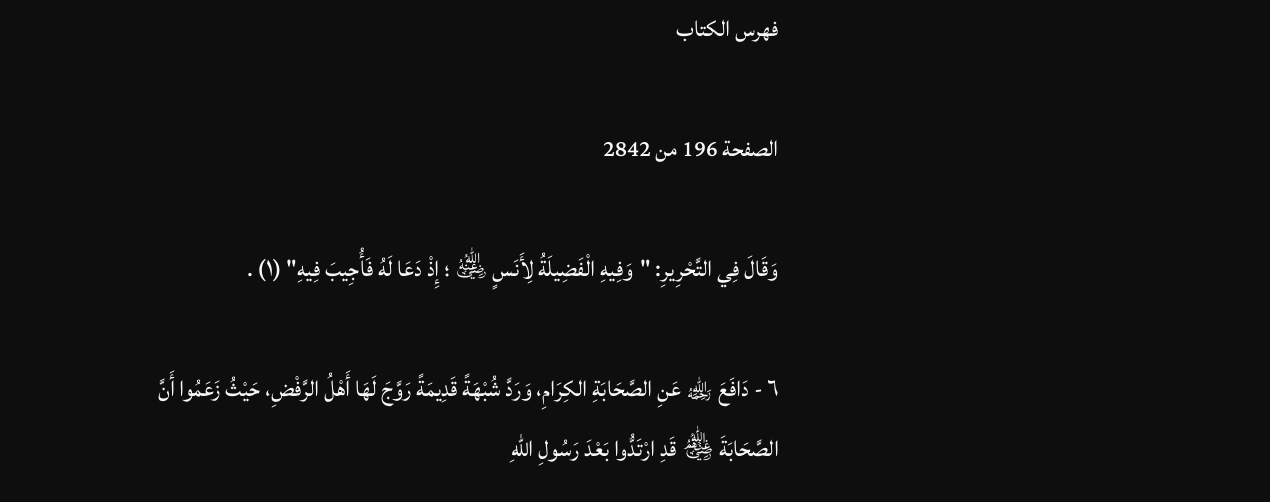فهرس الكتاب

الصفحة 196 من 2842

وَقَالَ فِي التَّحْرِيرِ: "وَفِيهِ الْفَضِيلَةُ لِأَنَسٍ ﵁ ؛ إِذْ دَعَا لَهُ فَأُجِيبَ فِيهِ" (١) .

٦ - دَافَعَ ﵀ عَنِ الصَّحَابَةِ الكِرَامِ، وَرَدَّ شُبْهَةً قَدِيمَةً رَوَّجَ لَهَا أَهْلُ الرَّفْضِ، حَيْثُ زَعَمُوا أَنَّ الصَّحَابَةَ ﵃ قَدِ ارْتَدُّوا بَعْدَ رَسُولِ اللهِ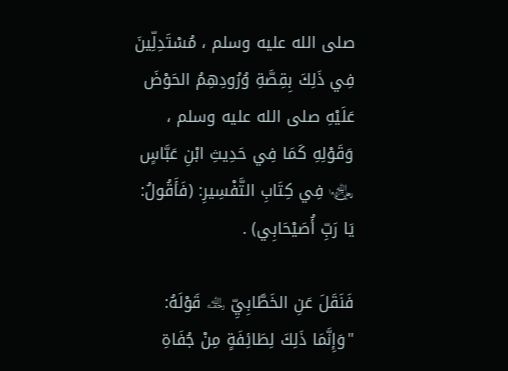صلى الله عليه وسلم ، مُسْتَدِلِّينَ فِي ذَلِكَ بِقِصَّةِ وُرُودِهِمُ الحَوْضَ عَلَيْهِ صلى الله عليه وسلم ، وَقَوْلِهِ كَمَا فِي حَدِيثِ ابْنِ عَبَّاسٍ ﵄ فِي كِتَابِ التَّفْسِيرِ: (فَأَقُولُ: يَا رَبِّ أُصَيْحَابِي) .

فَنَقَلَ عَنِ الخَطَّابِيِّ ﵀ قَوْلَهُ: "وَإِنَّمَا ذَلِكَ لِطَائِفَةٍ مِنْ جُفَاةِ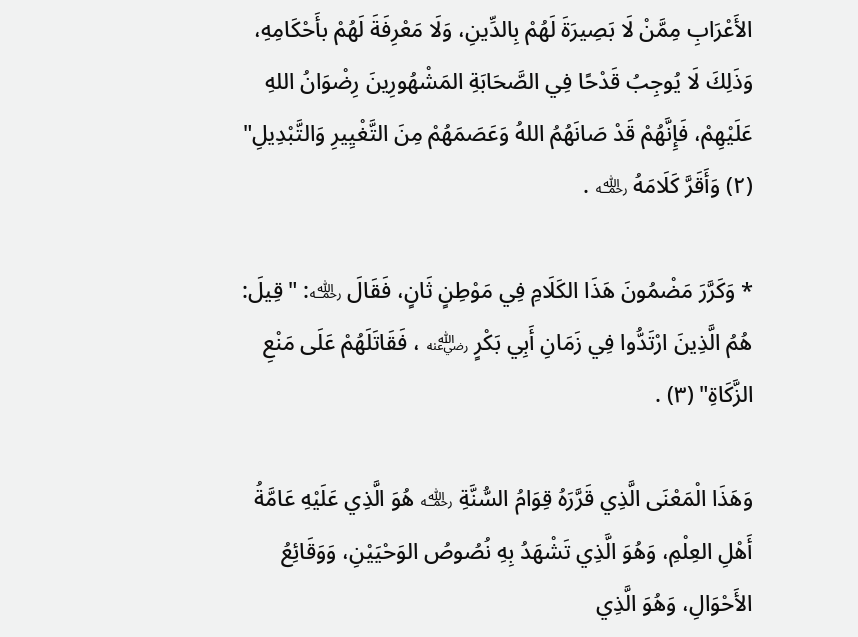الأَعْرَابِ مِمَّنْ لَا بَصِيرَةَ لَهُمْ بِالدِّينِ، وَلَا مَعْرِفَةَ لَهُمْ بأَحْكَامِهِ، وَذَلِكَ لَا يُوجِبُ قَدْحًا فِي الصَّحَابَةِ المَشْهُورِينَ رِضْوَانُ اللهِ عَلَيْهِمْ، فَإِنَّهُمْ قَدْ صَانَهُمُ اللهُ وَعَصَمَهُمْ مِنَ التَّغْيِيرِ وَالتَّبْدِيلِ" (٢) وَأَقَرَّ كَلَامَهُ ﵀ .

* وَكَرَّرَ مَضْمُونَ هَذَا الكَلَامِ فِي مَوْطِنٍ ثَانٍ، فَقَالَ ﵀: "قِيلَ: هُمُ الَّذِينَ ارْتَدُّوا فِي زَمَانِ أَبِي بَكْرٍ ﵁ ، فَقَاتَلَهُمْ عَلَى مَنْعِ الزَّكَاةِ" (٣) .

وَهَذَا الْمَعْنَى الَّذِي قَرَّرَهُ قِوَامُ السُّنَّةِ ﵀ هُوَ الَّذِي عَلَيْهِ عَامَّةُ أَهْلِ العِلْمِ، وَهُوَ الَّذِي تَشْهَدُ بِهِ نُصُوصُ الوَحْيَيْنِ، وَوَقَائِعُ الأَحْوَالِ، وَهُوَ الَّذِي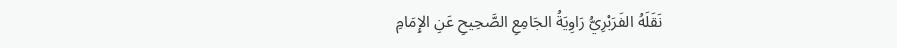نَقَلَهُ الفَرَبْرِيُّ رَاوِيَةُ الجَامِعِ الصَّحِيحِ عَنِ الإِمَامِ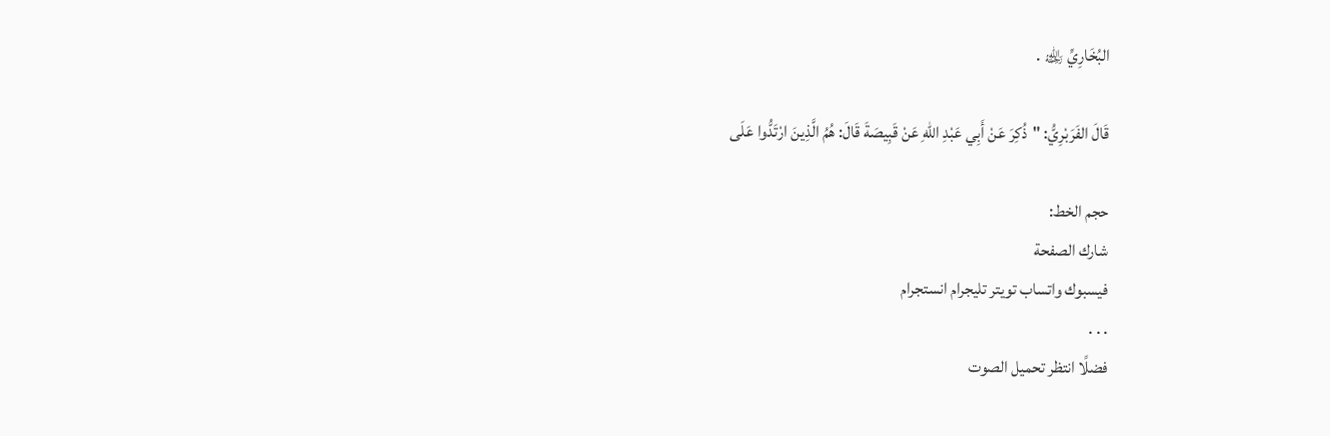البُخَارِيِّ ﵀ .

قَالَ الفَرَبْرِيُّ: "ذُكِرَ عَنْ أَبِي عَبْدِ اللهِ عَنْ قَبِيصَةَ قَالَ: هُمُ الَّذِينَ ارْتَدُّوا عَلَى

حجم الخط:
شارك الصفحة
فيسبوك واتساب تويتر تليجرام انستجرام
. . .
فضلًا انتظر تحميل الصوت